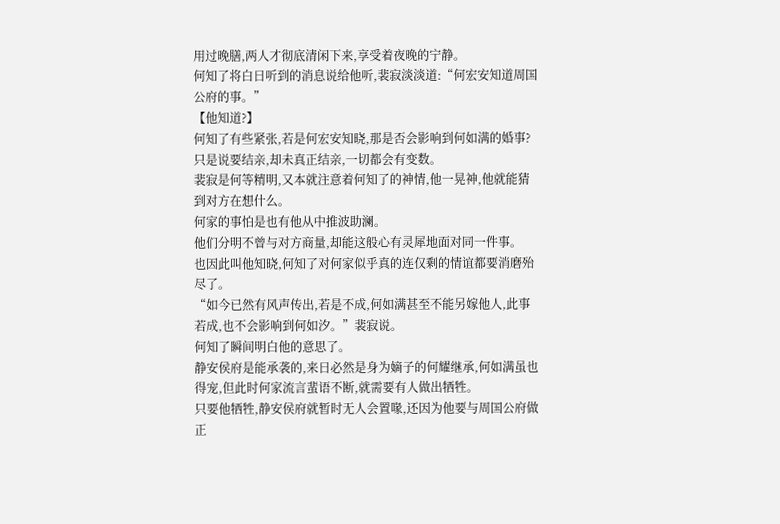用过晚膳,两人才彻底清闲下来,享受着夜晚的宁静。
何知了将白日听到的消息说给他听,裴寂淡淡道:“何宏安知道周国公府的事。”
【他知道?】
何知了有些紧张,若是何宏安知晓,那是否会影响到何如满的婚事?
只是说要结亲,却未真正结亲,一切都会有变数。
裴寂是何等精明,又本就注意着何知了的神情,他一晃神,他就能猜到对方在想什么。
何家的事怕是也有他从中推波助澜。
他们分明不曾与对方商量,却能这般心有灵犀地面对同一件事。
也因此叫他知晓,何知了对何家似乎真的连仅剩的情谊都要消磨殆尽了。
“如今已然有风声传出,若是不成,何如满甚至不能另嫁他人,此事若成,也不会影响到何如汐。”裴寂说。
何知了瞬间明白他的意思了。
静安侯府是能承袭的,来日必然是身为嫡子的何耀继承,何如满虽也得宠,但此时何家流言蜚语不断,就需要有人做出牺牲。
只要他牺牲,静安侯府就暂时无人会置喙,还因为他要与周国公府做正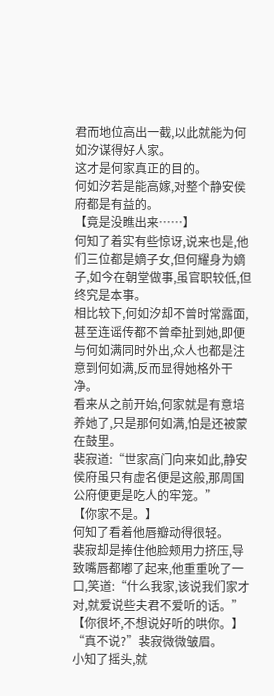君而地位高出一截,以此就能为何如汐谋得好人家。
这才是何家真正的目的。
何如汐若是能高嫁,对整个静安侯府都是有益的。
【竟是没瞧出来……】
何知了着实有些惊讶,说来也是,他们三位都是嫡子女,但何耀身为嫡子,如今在朝堂做事,虽官职较低,但终究是本事。
相比较下,何如汐却不曾时常露面,甚至连谣传都不曾牵扯到她,即便与何如满同时外出,众人也都是注意到何如满,反而显得她格外干净。
看来从之前开始,何家就是有意培养她了,只是那何如满,怕是还被蒙在鼓里。
裴寂道:“世家高门向来如此,静安侯府虽只有虚名便是这般,那周国公府便更是吃人的牢笼。”
【你家不是。】
何知了看着他唇瓣动得很轻。
裴寂却是捧住他脸颊用力挤压,导致嘴唇都嘟了起来,他重重吮了一口,笑道:“什么我家,该说我们家才对,就爱说些夫君不爱听的话。”
【你很坏,不想说好听的哄你。】
“真不说?”裴寂微微皱眉。
小知了摇头,就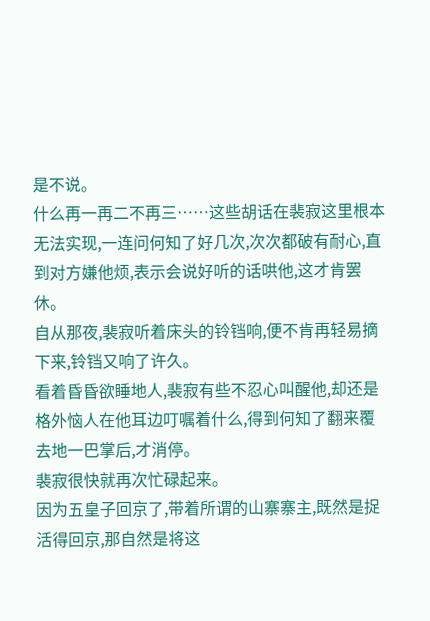是不说。
什么再一再二不再三……这些胡话在裴寂这里根本无法实现,一连问何知了好几次,次次都破有耐心,直到对方嫌他烦,表示会说好听的话哄他,这才肯罢休。
自从那夜,裴寂听着床头的铃铛响,便不肯再轻易摘下来,铃铛又响了许久。
看着昏昏欲睡地人,裴寂有些不忍心叫醒他,却还是格外恼人在他耳边叮嘱着什么,得到何知了翻来覆去地一巴掌后,才消停。
裴寂很快就再次忙碌起来。
因为五皇子回京了,带着所谓的山寨寨主,既然是捉活得回京,那自然是将这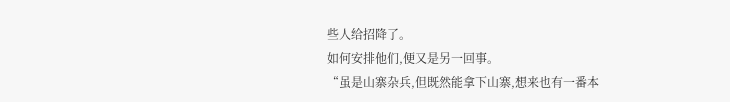些人给招降了。
如何安排他们,便又是另一回事。
“虽是山寨杂兵,但既然能拿下山寨,想来也有一番本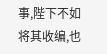事,陛下不如将其收编,也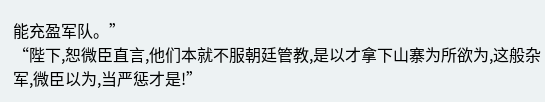能充盈军队。”
“陛下,恕微臣直言,他们本就不服朝廷管教,是以才拿下山寨为所欲为,这般杂军,微臣以为,当严惩才是!”